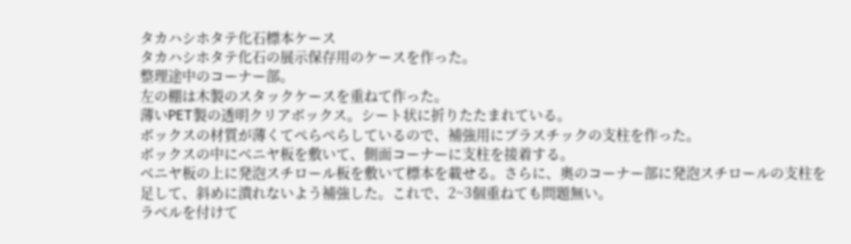タカハシホタテ化石標本ケース
タカハシホタテ化石の展示保存用のケースを作った。
整理途中のコーナー部。
左の棚は木製のスタックケースを重ねて作った。
薄いPET製の透明クリアボックス。シート状に折りたたまれている。
ボックスの材質が薄くてぺらぺらしているので、補強用にプラスチックの支柱を作った。
ボックスの中にベニヤ板を敷いて、側面コーナーに支柱を接着する。
ベニヤ板の上に発泡スチロール板を敷いて標本を載せる。さらに、奥のコーナー部に発泡スチロールの支柱を足して、斜めに潰れないよう補強した。これで、2~3個重ねても問題無い。
ラベルを付けて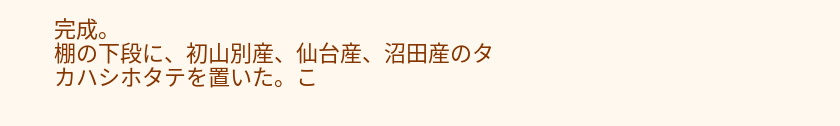完成。
棚の下段に、初山別産、仙台産、沼田産のタカハシホタテを置いた。こ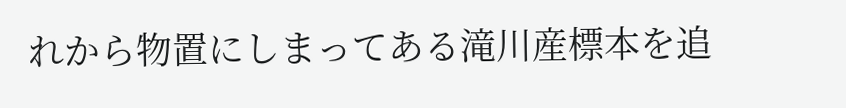れから物置にしまってある滝川産標本を追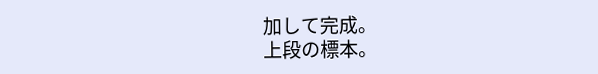加して完成。
上段の標本。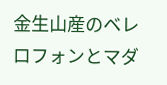金生山産のベレロフォンとマダ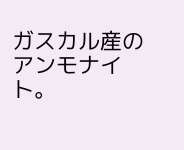ガスカル産のアンモナイト。